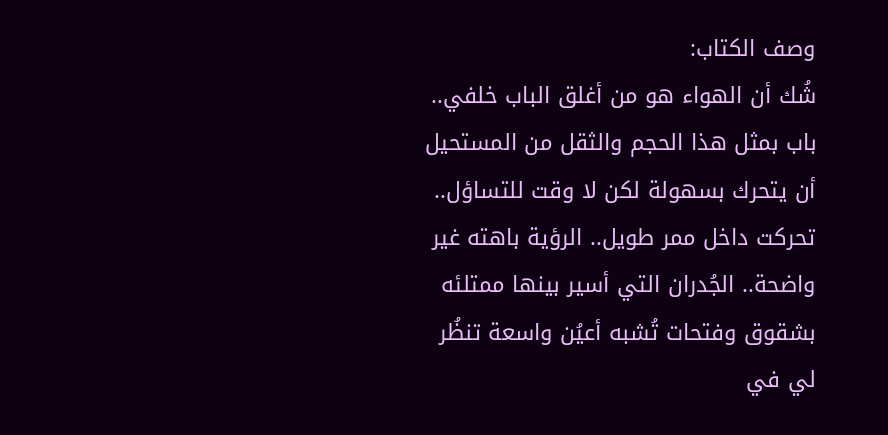وصف الكتاب:
شُك أن الهواء هو من أغلق الباب خلفي.. باب بمثل هذا الحجم والثقل من المستحيل أن يتحرك بسهولة لكن لا وقت للتساؤل.. تحركت داخل ممر طويل.. الرؤية باهته غير واضحة.. الجُدران التي أسير بينها ممتلئه بشقوق وفتحات تُشبه أعيُن واسعة تنظُر لي في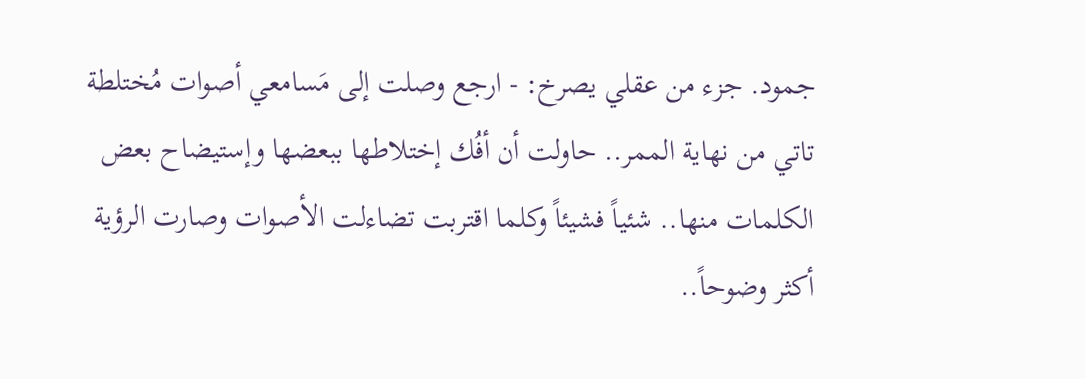جمود. جزء من عقلي يصرخ: - ارجع وصلت إلى مَسامعي أصوات مُختلطة تاتي من نهاية الممر.. حاولت أن أفُك إختلاطها ببعضها وإستيضاح بعض الكلمات منها.. شئياً فشيئاً وكلما اقتربت تضاءلت الأصوات وصارت الرؤية أكثر وضوحاً..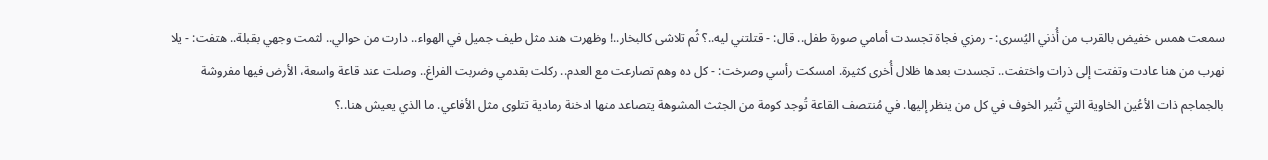سمعت همس خفيض بالقرب من أُذني اليُسرى: - رمزي فجاة تجسدت أمامي صورة طفل.. قال: - قتلتني ليه..؟ ثُم تلاشى كالبخار..! وظهرت هند مثل طيف جميل في الهواء.. دارت من حوالي.. لثمت وجهي بقبلة.. هتفت: - يلا نهرب من هنا عادت وتفتت إلى ذرات واختفت.. تجسدت بعدها ظلال أُخرى كثيرة. امسكت رأسي وصرخت: - كل ده وهم تصارعت مع العدم.. ركلت بقدمي وضربت الفراغ.. وصلت عند قاعة واسعة، الأرض فيها مفروشة بالجماجم ذات الأعُين الخاوية التي تُثير الخوف في كل من ينظر إليها. في مُنتصف القاعة تُوجد كومة من الجثث المشوهة يتصاعد منها ادخنة رمادية تتلوى مثل الأفاعي. ما الذي يعيش هنا..؟